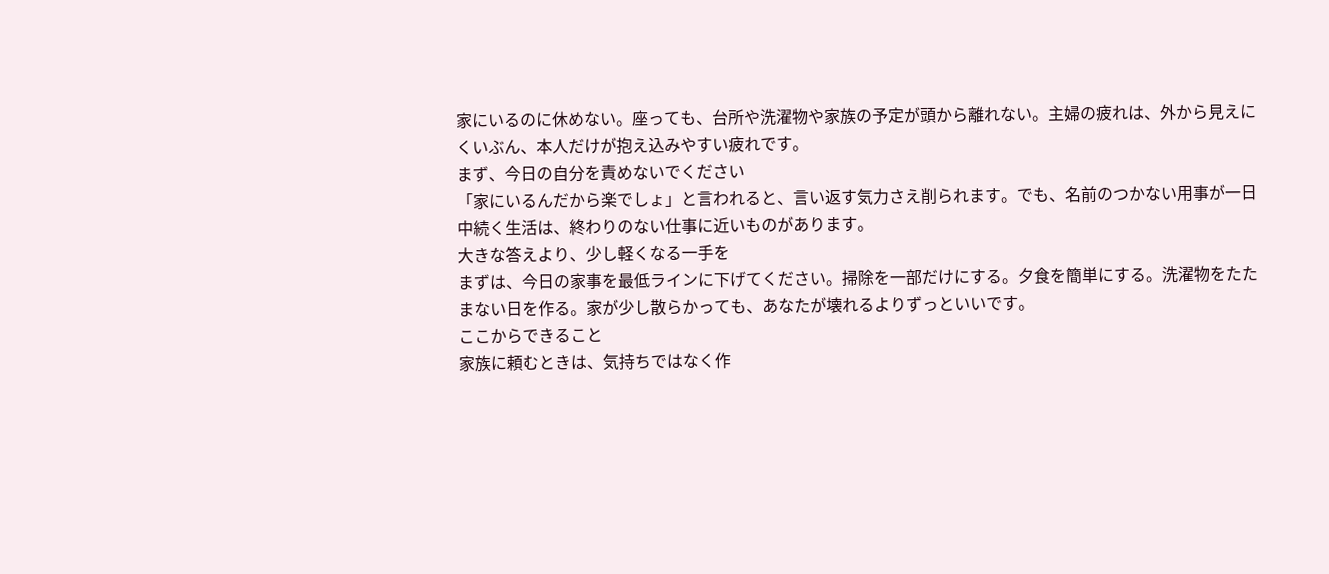家にいるのに休めない。座っても、台所や洗濯物や家族の予定が頭から離れない。主婦の疲れは、外から見えにくいぶん、本人だけが抱え込みやすい疲れです。
まず、今日の自分を責めないでください
「家にいるんだから楽でしょ」と言われると、言い返す気力さえ削られます。でも、名前のつかない用事が一日中続く生活は、終わりのない仕事に近いものがあります。
大きな答えより、少し軽くなる一手を
まずは、今日の家事を最低ラインに下げてください。掃除を一部だけにする。夕食を簡単にする。洗濯物をたたまない日を作る。家が少し散らかっても、あなたが壊れるよりずっといいです。
ここからできること
家族に頼むときは、気持ちではなく作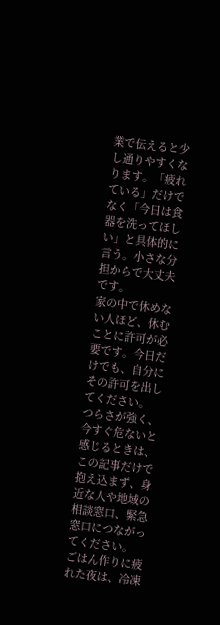業で伝えると少し通りやすくなります。「疲れている」だけでなく「今日は食器を洗ってほしい」と具体的に言う。小さな分担からで大丈夫です。
家の中で休めない人ほど、休むことに許可が必要です。今日だけでも、自分にその許可を出してください。
つらさが強く、今すぐ危ないと感じるときは、この記事だけで抱え込まず、身近な人や地域の相談窓口、緊急窓口につながってください。
ごはん作りに疲れた夜は、冷凍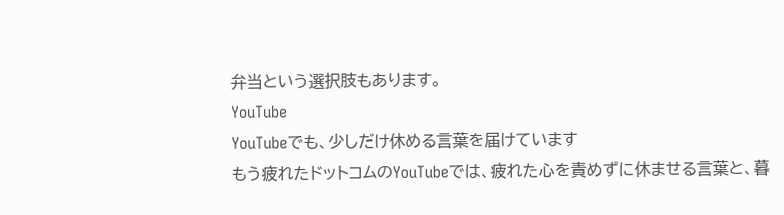弁当という選択肢もあります。
YouTube
YouTubeでも、少しだけ休める言葉を届けています
もう疲れたドットコムのYouTubeでは、疲れた心を責めずに休ませる言葉と、暮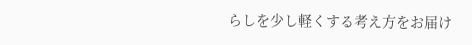らしを少し軽くする考え方をお届け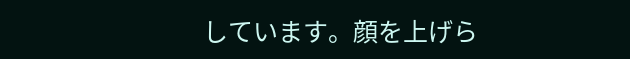しています。顔を上げら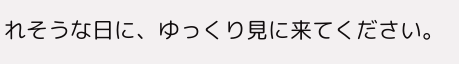れそうな日に、ゆっくり見に来てください。